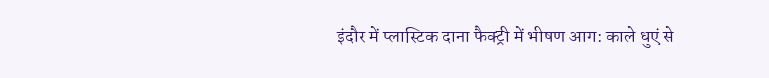इंदौर में प्लास्टिक दाना फैक्ट्री में भीषण आग: काले धुएं से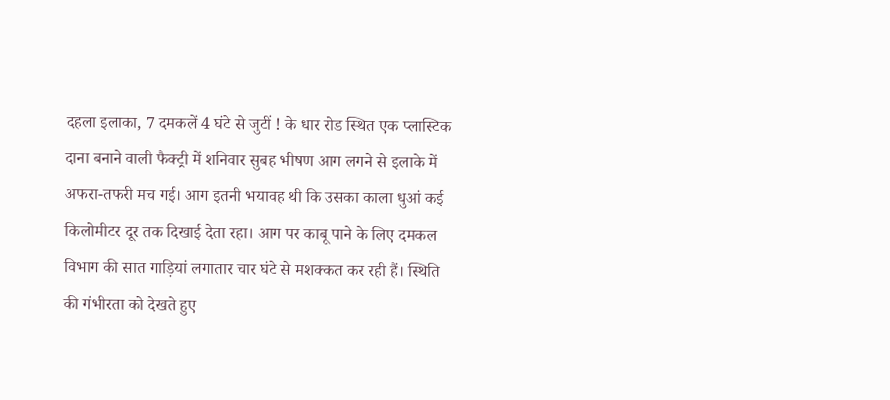दहला इलाका, 7 दमकलें 4 घंटे से जुटीं ! के धार रोड स्थित एक प्लास्टिक दाना बनाने वाली फैक्ट्री में शनिवार सुबह भीषण आग लगने से इलाके में अफरा-तफरी मच गई। आग इतनी भयावह थी कि उसका काला धुआं कई किलोमीटर दूर तक दिखाई देता रहा। आग पर काबू पाने के लिए दमकल विभाग की सात गाड़ियां लगातार चार घंटे से मशक्कत कर रही हैं। स्थिति की गंभीरता को देखते हुए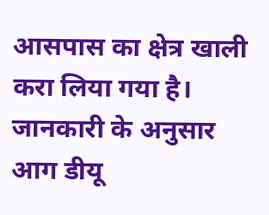आसपास का क्षेत्र खाली करा लिया गया है।
जानकारी के अनुसार आग डीयू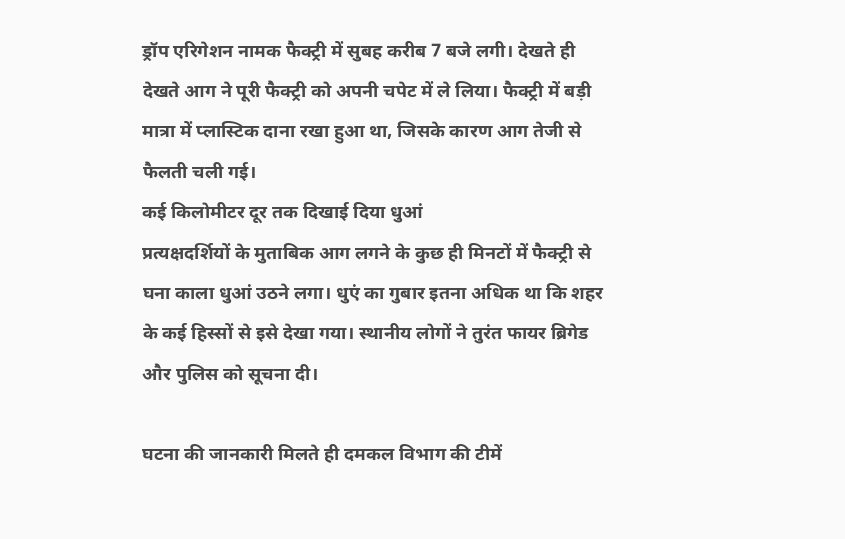ड्रॉप एरिगेशन नामक फैक्ट्री में सुबह करीब 7 बजे लगी। देखते ही देखते आग ने पूरी फैक्ट्री को अपनी चपेट में ले लिया। फैक्ट्री में बड़ी मात्रा में प्लास्टिक दाना रखा हुआ था, जिसके कारण आग तेजी से फैलती चली गई।
कई किलोमीटर दूर तक दिखाई दिया धुआं
प्रत्यक्षदर्शियों के मुताबिक आग लगने के कुछ ही मिनटों में फैक्ट्री से घना काला धुआं उठने लगा। धुएं का गुबार इतना अधिक था कि शहर के कई हिस्सों से इसे देखा गया। स्थानीय लोगों ने तुरंत फायर ब्रिगेड और पुलिस को सूचना दी।

घटना की जानकारी मिलते ही दमकल विभाग की टीमें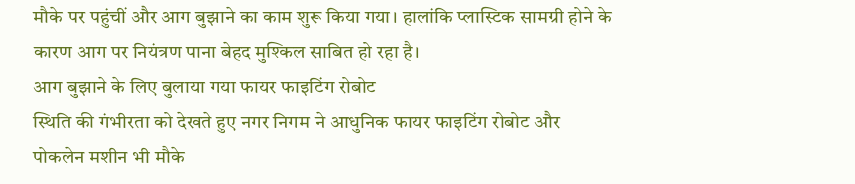मौके पर पहुंचीं और आग बुझाने का काम शुरू किया गया। हालांकि प्लास्टिक सामग्री होने के कारण आग पर नियंत्रण पाना बेहद मुश्किल साबित हो रहा है।
आग बुझाने के लिए बुलाया गया फायर फाइटिंग रोबोट
स्थिति की गंभीरता को देखते हुए नगर निगम ने आधुनिक फायर फाइटिंग रोबोट और पोकलेन मशीन भी मौके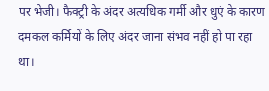पर भेजी। फैक्ट्री के अंदर अत्यधिक गर्मी और धुएं के कारण दमकल कर्मियों के लिए अंदर जाना संभव नहीं हो पा रहा था।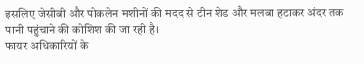इसलिए जेसीबी और पोकलेन मशीनों की मदद से टीन शेड और मलबा हटाकर अंदर तक पानी पहुंचाने की कोशिश की जा रही है।
फायर अधिकारियों के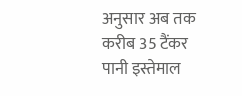अनुसार अब तक करीब 35 टैंकर पानी इस्तेमाल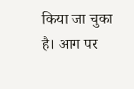किया जा चुका है। आग पर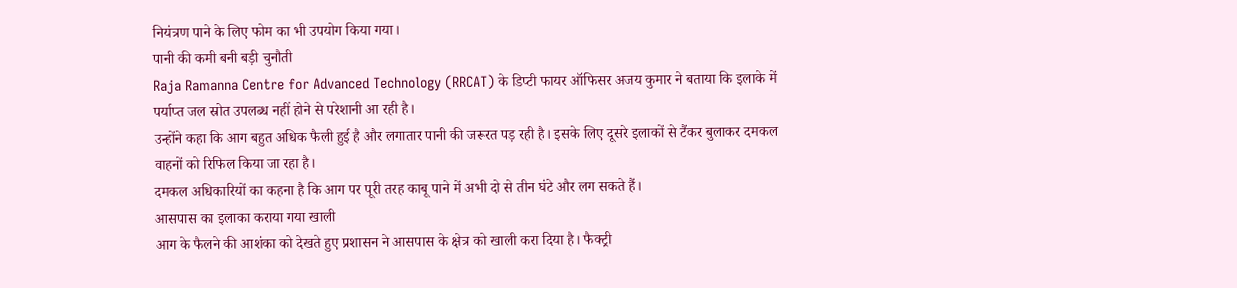नियंत्रण पाने के लिए फोम का भी उपयोग किया गया।
पानी की कमी बनी बड़ी चुनौती
Raja Ramanna Centre for Advanced Technology (RRCAT) के डिप्टी फायर ऑफिसर अजय कुमार ने बताया कि इलाके में पर्याप्त जल स्रोत उपलब्ध नहीं होने से परेशानी आ रही है।
उन्होंने कहा कि आग बहुत अधिक फैली हुई है और लगातार पानी की जरूरत पड़ रही है। इसके लिए दूसरे इलाकों से टैंकर बुलाकर दमकल वाहनों को रिफिल किया जा रहा है।
दमकल अधिकारियों का कहना है कि आग पर पूरी तरह काबू पाने में अभी दो से तीन घंटे और लग सकते हैं।
आसपास का इलाका कराया गया खाली
आग के फैलने की आशंका को देखते हुए प्रशासन ने आसपास के क्षेत्र को खाली करा दिया है। फैक्ट्री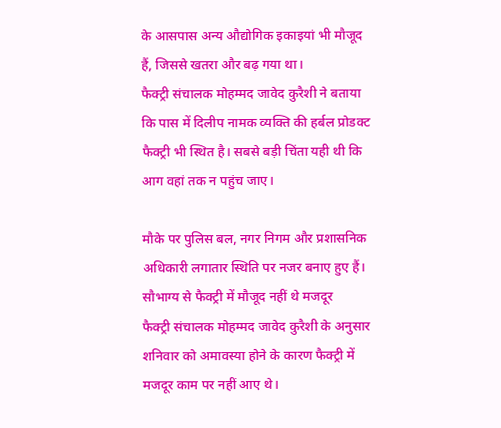के आसपास अन्य औद्योगिक इकाइयां भी मौजूद हैं, जिससे खतरा और बढ़ गया था।
फैक्ट्री संचालक मोहम्मद जावेद कुरैशी ने बताया कि पास में दिलीप नामक व्यक्ति की हर्बल प्रोडक्ट फैक्ट्री भी स्थित है। सबसे बड़ी चिंता यही थी कि आग वहां तक न पहुंच जाए।

मौके पर पुलिस बल, नगर निगम और प्रशासनिक अधिकारी लगातार स्थिति पर नजर बनाए हुए हैं।
सौभाग्य से फैक्ट्री में मौजूद नहीं थे मजदूर
फैक्ट्री संचालक मोहम्मद जावेद कुरैशी के अनुसार शनिवार को अमावस्या होने के कारण फैक्ट्री में मजदूर काम पर नहीं आए थे।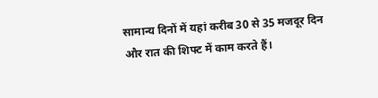सामान्य दिनों में यहां करीब 30 से 35 मजदूर दिन और रात की शिफ्ट में काम करते हैं।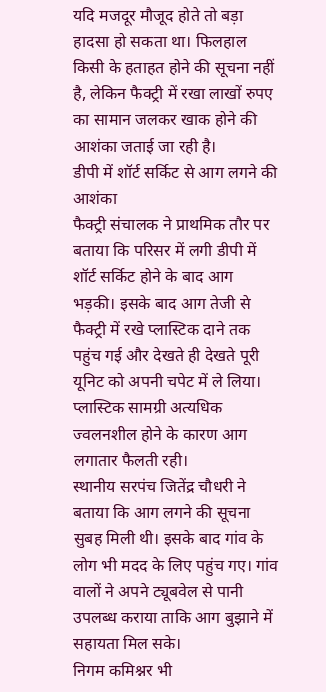यदि मजदूर मौजूद होते तो बड़ा हादसा हो सकता था। फिलहाल किसी के हताहत होने की सूचना नहीं है, लेकिन फैक्ट्री में रखा लाखों रुपए का सामान जलकर खाक होने की आशंका जताई जा रही है।
डीपी में शॉर्ट सर्किट से आग लगने की आशंका
फैक्ट्री संचालक ने प्राथमिक तौर पर बताया कि परिसर में लगी डीपी में शॉर्ट सर्किट होने के बाद आग भड़की। इसके बाद आग तेजी से फैक्ट्री में रखे प्लास्टिक दाने तक पहुंच गई और देखते ही देखते पूरी यूनिट को अपनी चपेट में ले लिया।
प्लास्टिक सामग्री अत्यधिक ज्वलनशील होने के कारण आग लगातार फैलती रही।
स्थानीय सरपंच जितेंद्र चौधरी ने बताया कि आग लगने की सूचना सुबह मिली थी। इसके बाद गांव के लोग भी मदद के लिए पहुंच गए। गांव वालों ने अपने ट्यूबवेल से पानी उपलब्ध कराया ताकि आग बुझाने में सहायता मिल सके।
निगम कमिश्नर भी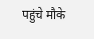पहुंचे मौके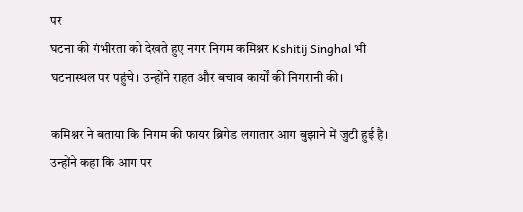पर
घटना की गंभीरता को देखते हुए नगर निगम कमिश्नर Kshitij Singhal भी घटनास्थल पर पहुंचे। उन्होंने राहत और बचाव कार्यों की निगरानी की।

कमिश्नर ने बताया कि निगम की फायर ब्रिगेड लगातार आग बुझाने में जुटी हुई है। उन्होंने कहा कि आग पर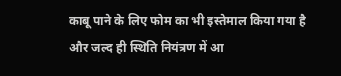काबू पाने के लिए फोम का भी इस्तेमाल किया गया है और जल्द ही स्थिति नियंत्रण में आ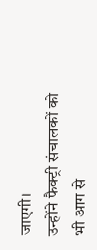जाएगी।
उन्होंने फैक्ट्री संचालकों को भी आग से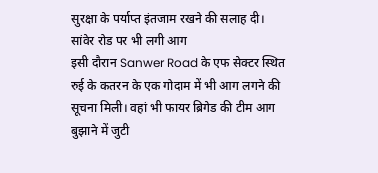सुरक्षा के पर्याप्त इंतजाम रखने की सलाह दी।
सांवेर रोड पर भी लगी आग
इसी दौरान Sanwer Road के एफ सेक्टर स्थित रुई के कतरन के एक गोदाम में भी आग लगने की सूचना मिली। वहां भी फायर ब्रिगेड की टीम आग बुझाने में जुटी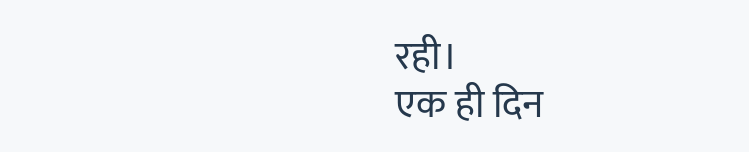रही।
एक ही दिन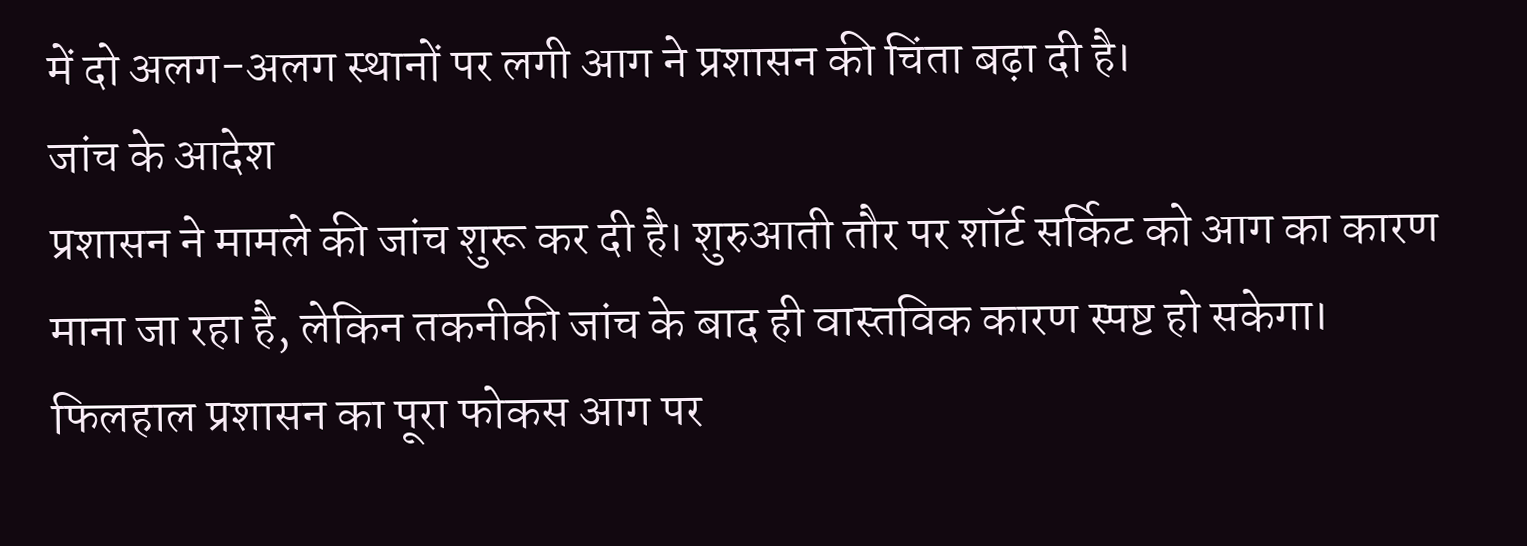में दो अलग-अलग स्थानों पर लगी आग ने प्रशासन की चिंता बढ़ा दी है।
जांच के आदेश
प्रशासन ने मामले की जांच शुरू कर दी है। शुरुआती तौर पर शॉर्ट सर्किट को आग का कारण माना जा रहा है, लेकिन तकनीकी जांच के बाद ही वास्तविक कारण स्पष्ट हो सकेगा।
फिलहाल प्रशासन का पूरा फोकस आग पर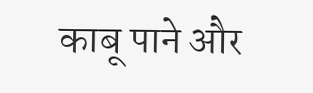काबू पाने और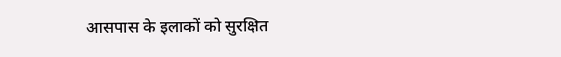आसपास के इलाकों को सुरक्षित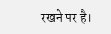रखने पर है।